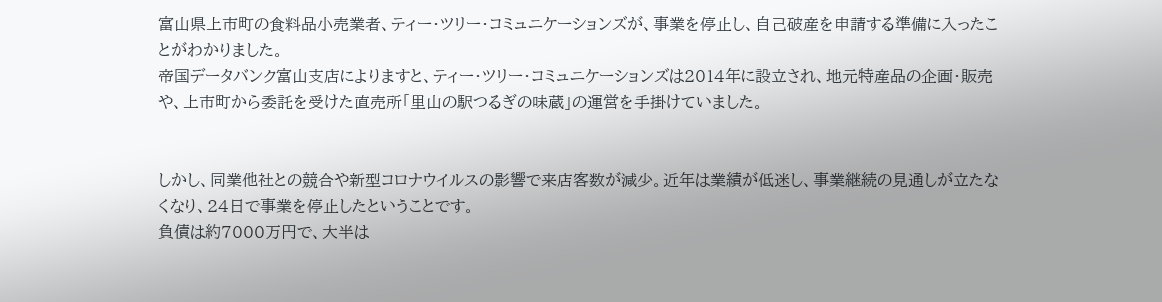富山県上市町の食料品小売業者、ティー・ツリー・コミュニケーションズが、事業を停止し、自己破産を申請する準備に入ったことがわかりました。
帝国データバンク富山支店によりますと、ティー・ツリー・コミュニケーションズは2014年に設立され、地元特産品の企画・販売や、上市町から委託を受けた直売所「里山の駅つるぎの味蔵」の運営を手掛けていました。


しかし、同業他社との競合や新型コロナウイルスの影響で来店客数が減少。近年は業績が低迷し、事業継続の見通しが立たなくなり、24日で事業を停止したということです。
負債は約7000万円で、大半は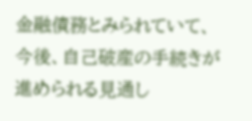金融債務とみられていて、今後、自己破産の手続きが進められる見通し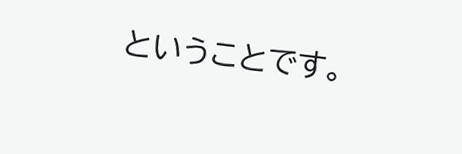ということです。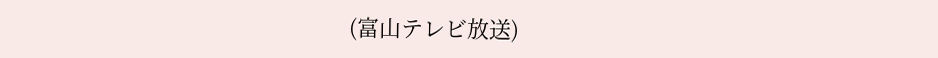(富山テレビ放送)